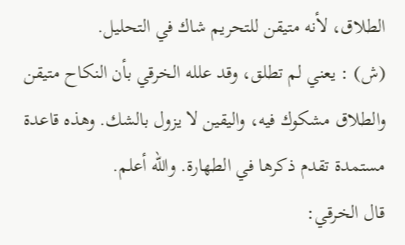الطلاق، لأنه متيقن للتحريم شاك في التحليل.
(ش) : يعني لم تطلق، وقد علله الخرقي بأن النكاح متيقن والطلاق مشكوك فيه، واليقين لا يزول بالشك. وهذه قاعدة مستمدة تقدم ذكرها في الطهارة. والله أعلم.
قال الخرقي: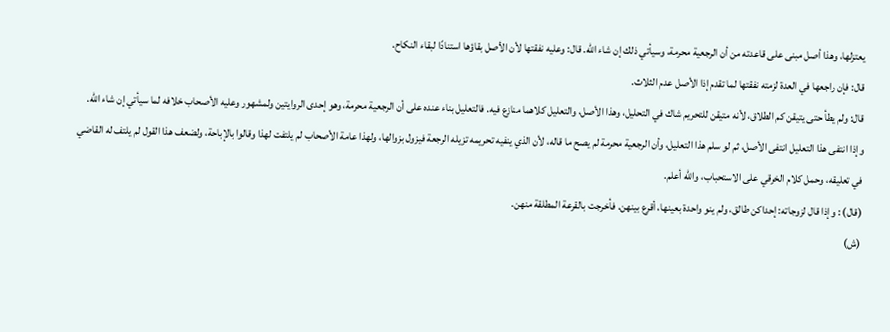يعتزلها، وهذا أصل مبنى على قاعدته من أن الرجعية محرمة، وسيأتي ذلك إن شاء الله. قال: وعليه نفقتها لأن الأصل بقاؤها استنادًا لبقاء النكاح.
قال: فإن راجعها في العدة لزمته نفقتها لما تقدم إذا الأصل عدم الثلاث.
قال: ولم يطأ حتى يتيقن كم الطلاق، لأنه متيقن للتحريم شاك في التحليل، وهذا الأصل، والتعليل كلاهما منازع فيه. فالتعليل بناء عنده على أن الرجعية محرمة، وهو إحدى الروايتين ولمشهور وعليه الأصحاب خلافه لما سيأتي إن شاء الله. وإذا انتفى هذا التعليل انتفى الأصل، ثم لو سلم هذا التعليل، وأن الرجعية محرمة لم يصح ما قاله، لأن الذي ينفيه تحريمه تزيله الرجعة فيزول بزوالها، ولهذا عامة الأصحاب لم يلتفت لهذا وقالوا بالإباحة، ولضعف هذا القول لم يلتف له القاضي في تعليقه، وحمل كلام الخرقي على الاستحباب، والله أعلم.
(قال) : وإذا قال لزوجاته: إحداكن طالق، ولم ينو واحدة بعينها، أقرع بينهن. فأخرجت بالقرعة المطلقة منهن.
(ش)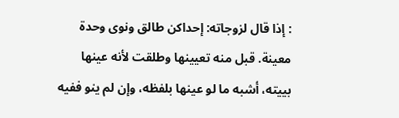: إذا قال لزوجاته: إحداكن طالق ونوى وحدة معينة. قبل منه تعيينها وطلقت لأنه عينها بييته، أشبه ما لو عينها بلفظه، وإن لم ينو ففيه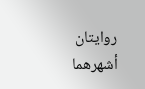روايتان أشهرهما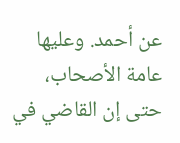عن أحمد. وعليها عامة الأصحاب، حتى إن القاضي في